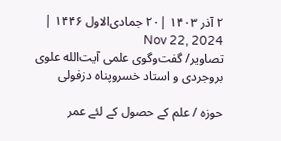۲ آذر ۱۴۰۳ |۲۰ جمادی‌الاول ۱۴۴۶ | Nov 22, 2024
تصاویر/ گفت‌وگوی علمی آیت‌الله علوی بروجردی و استاد خسروپناه دزفولی

حوزہ / علم کے حصول کے لئے عمر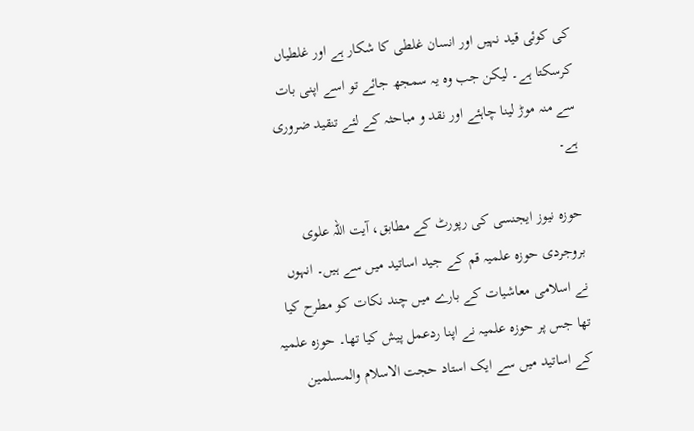کی کوئی قید نہیں اور انسان غلطی کا شکار ہے اور غلطیاں کرسکتا ہے۔ لیکن جب وہ یہ سمجھ جائے تو اسے اپنی بات سے منہ موڑ لینا چاہئے اور نقد و مباحثہ کے لئے تنقید ضروری ہے۔

حوزہ نیوز ایجنسی کی رپورٹ کے مطابق، آیت اللہ علوی بروجردی حوزہ علمیہ قم کے جید اساتید میں سے ہیں۔ انہوں نے اسلامی معاشیات کے بارے میں چند نکات کو مطرح کیا تھا جس پر حوزہ علمیہ نے اپنا ردعمل پیش کیا تھا۔ حوزہ علمیہ کے اساتید میں سے ایک استاد حجت الاسلام والمسلمین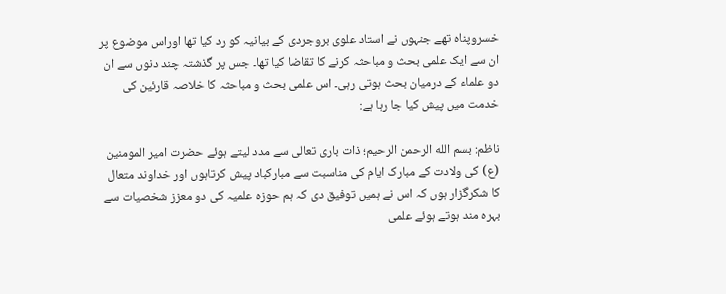خسروپناہ تھے جنہوں نے استاد علوی بروجردی کے بیانیہ کو رد کیا تھا اوراس موضوع پر ان سے ایک علمی بحث و مباحثہ کرنے کا تقاضا کیا تھا۔ جس پر گذشتہ چند دنوں سے ان دو علماء کے درمیان بحث ہوتی رہی۔ اس علمی بحث و مباحثہ کا خلاصہ قارئین کی خدمت میں پیش کیا جا رہا ہے:

ناظم: بسم الله الرحمن الرحیم؛ ذات باری تعالی سے مدد لیتے ہوئے حضرت امیر المومنین (ع) کی ولادت کے مبارک ایام کی مناسبت سے مبارکباد پیش کرتاہوں اور خداوند متعال کا شکرگزار ہوں کہ اس نے ہمیں توفیق دی کہ ہم حوزہ علمیہ کی دو معزز شخصیات سے بہرہ مند ہوتے ہوئے علمی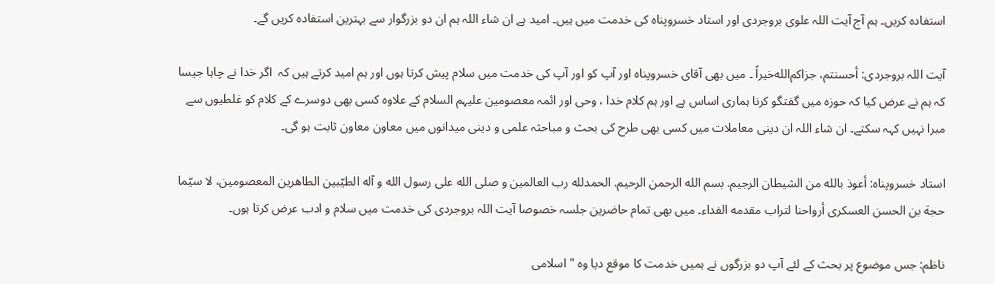استفادہ کریں۔ ہم آج آیت اللہ علوی بروجردی اور استاد خسروپناہ کی خدمت میں ہیں۔ امید ہے ان شاء اللہ ہم ان دو بزرگوار سے بہترین استفادہ کریں گے۔

آیت اللہ بروجردی: أحسنتم، جزاکم‌الله‌خیراً ۔ میں بھی آقای خسروپناہ اور آپ کو اور آپ کی خدمت میں سلام پیش کرتا ہوں اور ہم امید کرتے ہیں کہ  اگر خدا نے چاہا جیسا کہ ہم نے عرض کیا کہ حوزہ میں گفتگو کرنا ہماری اساس ہے اور ہم کلام خدا ، وحی اور ائمہ معصومین علیہم السلام کے علاوہ کسی بھی دوسرے کے کلام کو غلطیوں سے مبرا نہیں کہہ سکتے۔ ان شاء اللہ ان دینی معاملات میں کسی بھی طرح کی بحث و مباحثہ علمی و دینی میدانوں میں معاون معاون ثابت ہو گی۔

استاد خسروپناہ: أعوذ بالله من الشیطان الرجیم. بسم الله الرحمن الرحیم. الحمدلله رب العالمین و صلی الله علی رسول الله و آله الطیّبین الطاهرین المعصومین، لا سیّما حجة بن الحسن العسکری أرواحنا لتراب مقدمه الفداء۔ میں بھی تمام حاضرین جلسہ خصوصا آیت اللہ بروجردی کی خدمت میں سلام و ادب عرض کرتا ہوں۔

ناظم: جس موضوع پر بحث کے لئے آپ دو بزرگوں نے ہمیں خدمت کا موقع دیا وہ "اسلامی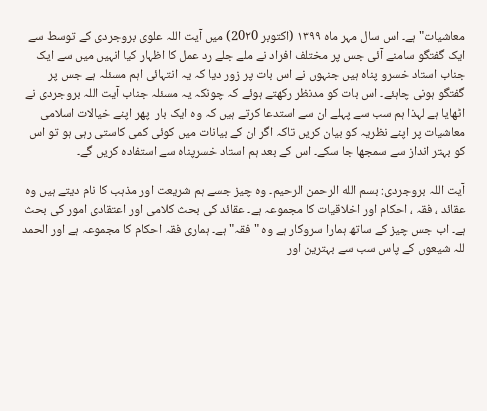معاشیات" ہے۔ اس سال مہر ماہ ۱۳۹۹ (اکتوبر 20۲0) میں آیت اللہ علوی بروجردی کے توسط سے ایک گفتگو سامنے آئی جس پر مختلف افراد نے ملے جلے رد عمل کا اظہار کیا انہیں میں سے ایک جناب استاد خسرو پناہ ہیں جنہوں نے اس بات پر زور دیا کہ یہ انتہائی اہم مسئلہ ہے جس پر گفتگو ہونی چاہئے۔ اس بات کو مدنظر رکھتے ہوئے کہ چونکہ یہ مسئلہ جناب آیت اللہ بروجردی نے اٹھایا ہے لہذا ہم سب سے پہلے ان سے استدعا کرتے ہیں کہ وہ ایک بار  پھر اپنے خیالات اسلامی معاشیات پر اپنے نظریہ کو بیان کریں تاکہ اگر ان کے بیانات میں کوئی کمی کاستی رہی ہو تو اس کو بہتر انداز سے سمجھا جا سکے۔ اس کے بعد ہم استاد خسرپناہ سے استفادہ کریں گے۔

آیت اللہ بروجردی: بسم الله الرحمن الرحیم۔ وہ چیز جسے ہم شریعت اور مذہب کا نام دیتے ہیں وہ عقائد ، فقہ ، احکام اور اخلاقیات کا مجموعہ ہے۔ عقائد کی بحث کلامی اور اعتقادی امور کی بحث ہے۔ اب جس چیز کے ساتھ ہمارا سروکار ہے وہ "فقہ" ہے۔ ہماری فقہ احکام کا مجموعہ ہے اور الحمد للہ شیعوں کے پاس سب سے بہترین اور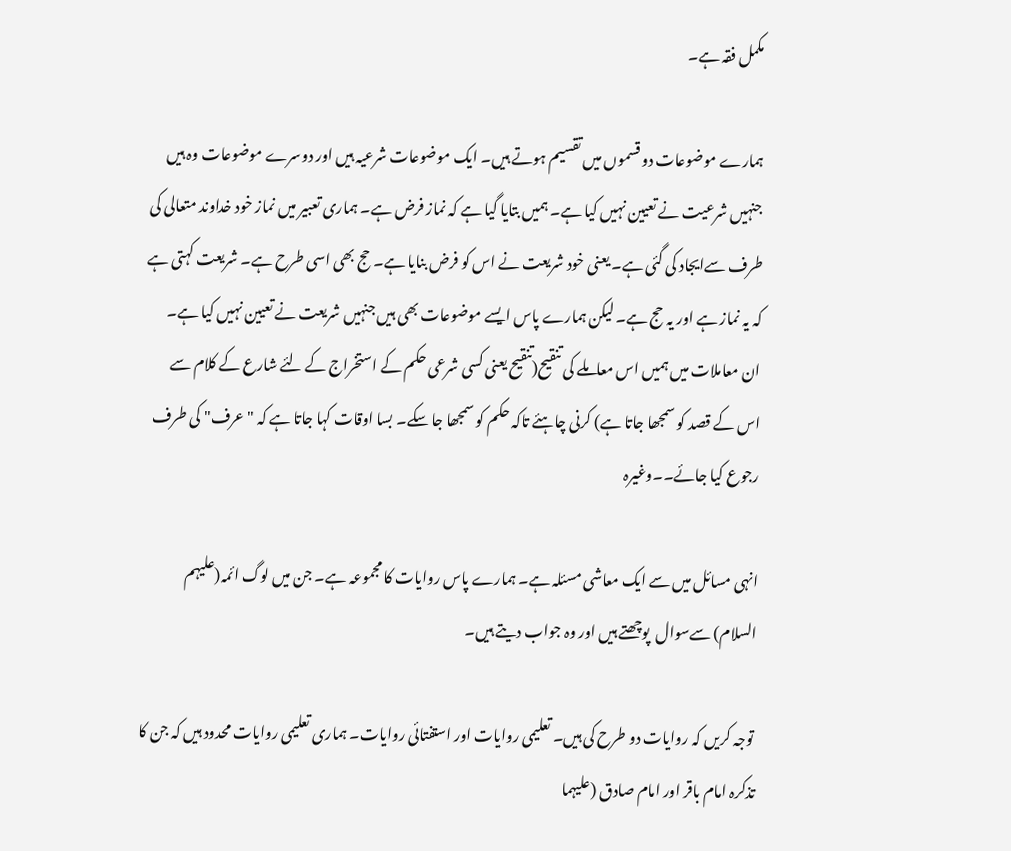مکمل فقہ ہے۔

ہمارے موضوعات دو قسموں میں تقسیم ہوتے ہیں۔ ایک موضوعات شرعیہ ہیں اور دوسرے موضوعات وہ ہیں جنہیں شرعیت نے تعیین نہیں کیا ہے۔ ہمیں بتایا گیا ہے کہ نماز فرض ہے۔ ہماری تعبیر میں نماز خود خداوند متعالی کی طرف سےایجاد کی گئی ہے۔ یعنی خود شریعت نے اس کو فرض بنایا ہے۔ حج بھی اسی طرح ہے۔ شریعت کہتی ہے کہ یہ نماز ہے اور یہ حج ہے۔ لیکن ہمارے پاس ایسے موضوعات بھی ہیں جنہیں شریعت نے تعیین نہیں کیا ہے۔ ان معاملات میں ہمیں اس معاملے کی تنقیح(تنقیح یعنی کسی شرعی حکم کے استخراج کے لئے شارع کے کلام سے اس کے قصد کو سمجھا جاتا ہے) کرنی چاہئے تاکہ حکم کو سمجھا جا سکے۔ بسا اوقات کہا جاتا ہے کہ "عرف" کی طرف رجوع کیا جائے۔۔وغیرہ

انہی مسائل میں سے ایک معاشی مسئلہ ہے۔ ہمارے پاس روایات کا مجموعہ ہے۔ جن میں لوگ ائمہ(علیہم السلام) سےسوال  پوچھتے ہیں اور وہ جواب دیتے ہیں۔

 توجہ کریں کہ روایات دو طرح کی ہیں۔ تعلیمی روایات اور استفتائی روایات۔ ہماری تعلیمی روایات محدود ہیں کہ جن کا تذکرہ امام باقر اور امام صادق (علیہما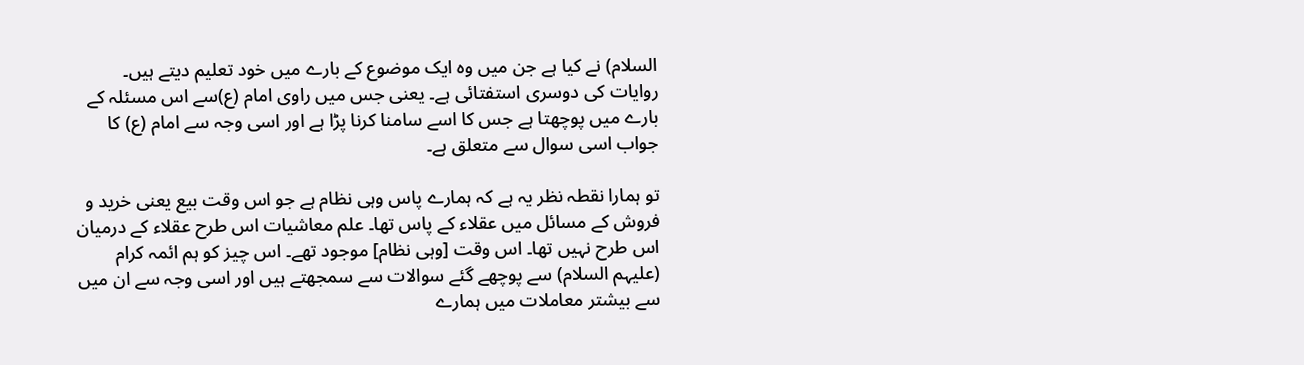السلام) نے کیا ہے جن میں وہ ایک موضوع کے بارے میں خود تعلیم دیتے ہیں۔ روایات کی دوسری استفتائی ہے۔ یعنی جس میں راوی امام (ع)سے اس مسئلہ کے بارے میں پوچھتا ہے جس کا اسے سامنا کرنا پڑا ہے اور اسی وجہ سے امام (ع) کا جواب اسی سوال سے متعلق ہے۔

تو ہمارا نقطہ نظر یہ ہے کہ ہمارے پاس وہی نظام ہے جو اس وقت بیع یعنی خرید و فروش کے مسائل میں عقلاء کے پاس تھا۔ علم معاشیات اس طرح عقلاء کے درمیان اس طرح نہیں تھا۔ اس وقت [وہی نظام] موجود تھے۔ اس چیز کو ہم ائمہ کرام (علیہم السلام) سے پوچھے گئے سوالات سے سمجھتے ہیں اور اسی وجہ سے ان میں سے بیشتر معاملات میں ہمارے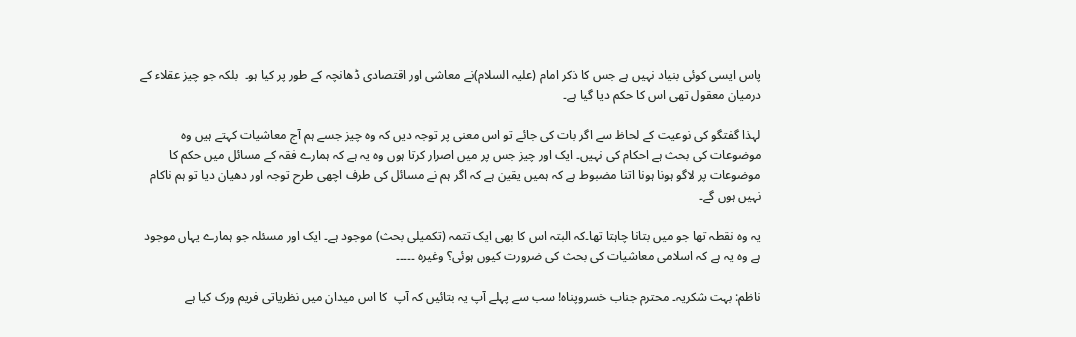پاس ایسی کوئی بنیاد نہیں ہے جس کا ذکر امام (علیہ السلام)نے معاشی اور اقتصادی ڈھانچہ کے طور پر کیا ہو۔  بلکہ جو چیز عقلاء کے درمیان معقول تھی اس کا حکم دیا گیا ہے۔

لہذا گفتگو کی نوعیت کے لحاظ سے اگر بات کی جائے تو اس معنی پر توجہ دیں کہ وہ چیز جسے ہم آج معاشیات کہتے ہیں وہ موضوعات کی بحث ہے احکام کی نہیں۔ ایک اور چیز جس پر میں اصرار کرتا ہوں وہ یہ ہے کہ ہمارے فقہ کے مسائل میں حکم کا موضوعات پر لاگو ہونا ہونا اتنا مضبوط ہے کہ ہمیں یقین ہے کہ اگر ہم نے مسائل کی طرف اچھی طرح توجہ اور دھیان دیا تو ہم ناکام نہیں ہوں گے۔

یہ وہ نقطہ تھا جو میں بتانا چاہتا تھا۔کہ البتہ اس کا بھی ایک تتمہ (تکمیلی بحث) موجود ہے۔ ایک اور مسئلہ جو ہمارے یہاں موجود ہے وہ یہ ہے کہ اسلامی معاشیات کی بحث کی ضرورت کیوں ہوئی؟ وغیرہ ۔۔۔۔۔

ناظم: بہت شکریہ۔ محترم جناب خسروپناہ! سب سے پہلے آپ یہ بتائیں کہ آپ  کا اس میدان میں نظریاتی فریم ورک کیا ہے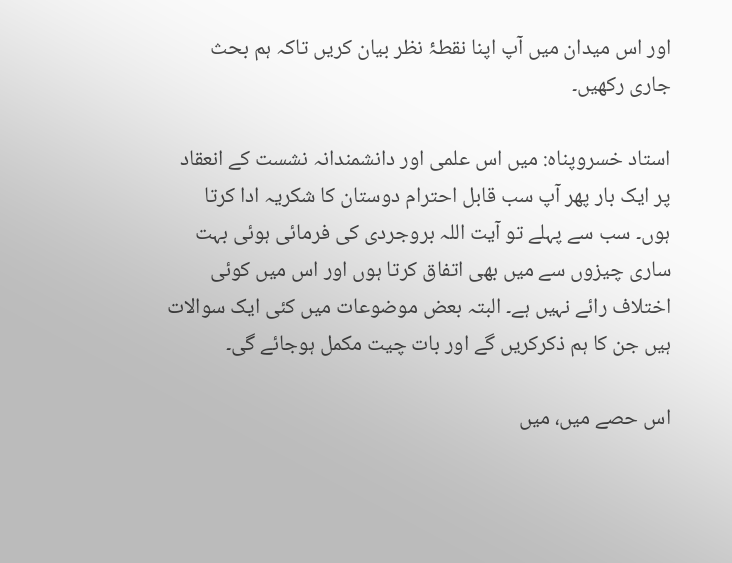اور اس میدان میں آپ اپنا نقطۂ نظر بیان کریں تاکہ ہم بحث جاری رکھیں۔

استاد خسروپناہ: میں اس علمی اور دانشمندانہ نشست کے انعقاد پر ایک بار پھر آپ سب قابل احترام دوستان کا شکریہ ادا کرتا ہوں۔ سب سے پہلے تو آیت اللہ بروجردی کی فرمائی ہوئی بہت ساری چیزوں سے میں بھی اتفاق کرتا ہوں اور اس میں کوئی اختلاف رائے نہیں ہے۔ البتہ بعض موضوعات میں کئی ایک سوالات ہیں جن کا ہم ذکرکریں گے اور بات چیت مکمل ہوجائے گی۔

اس حصے میں، میں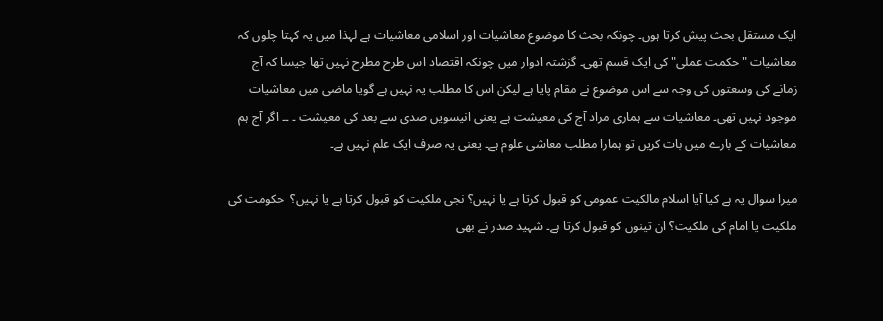ایک مستقل بحث پیش کرتا ہوں۔ چونکہ بحث کا موضوع معاشیات اور اسلامی معاشیات ہے لہذا میں یہ کہتا چلوں کہ معاشیات "حکمت عملی" کی ایک قسم تھی۔ گزشتہ ادوار میں چونکہ اقتصاد اس طرح مطرح نہیں تھا جیسا کہ آج زمانے کی وسعتوں کی وجہ سے اس موضوع نے مقام پایا ہے لیکن اس کا مطلب یہ نہیں ہے گویا ماضی میں معاشیات موجود نہیں تھی۔ معاشیات سے ہماری مراد آج کی معیشت ہے یعنی انیسویں صدی سے بعد کی معیشت ۔ ۔۔ اگر آج ہم معاشیات کے بارے میں بات کریں تو ہمارا مطلب معاشی علوم ہے۔ یعنی یہ صرف ایک علم نہیں ہے۔

میرا سوال یہ ہے کیا آیا اسلام مالکیت عمومی کو قبول کرتا ہے یا نہیں؟ نجی ملکیت کو قبول کرتا ہے یا نہیں؟  حکومت کی ملکیت یا امام کی ملکیت؟ ان تینوں کو قبول کرتا ہے۔ شہید صدر نے بھی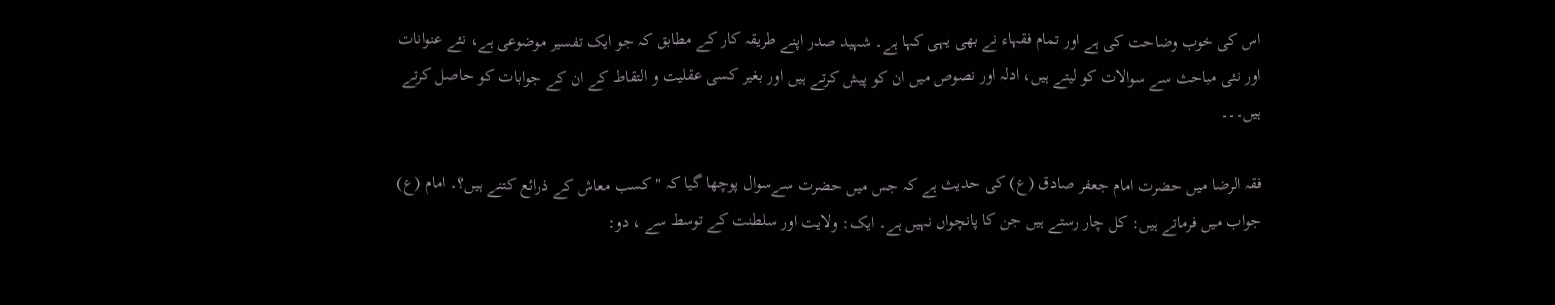اس کی خوب وضاحت کی ہے اور تمام فقہاء نے بھی یہی کہا ہے۔ شہید صدر اپنے طریقہ کار کے مطابق کہ جو ایک تفسیر موضوعی ہے، نئے عنوانات اور نئی مباحث سے سوالات کو لیتے ہیں، ادلہ اور نصوص میں ان کو پیش کرتے ہیں اور بغیر کسی عقلیت و التقاط کے ان کے جوابات کو حاصل کرتے ہیں۔۔۔

فقہ الرضا میں حضرت امام جعفر صادق (ع) کی حدیث ہے کہ جس میں حضرت سےسوال پوچھا گیا کہ "کسب معاش کے ذرائع کتنے ہیں؟۔ امام (ع) جواب میں فرماتے ہیں: کل چار رستے ہیں جن کا پانچواں نہیں ہے۔ ایک: ولایت اور سلطنت کے توسط سے ، دو: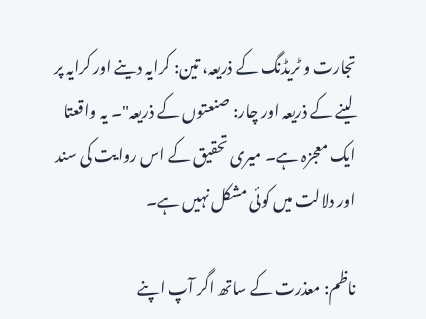تجارت و ٹریڈنگ کے ذریعہ، تین: کرایہ دینے اور کرایہ پر لینے کے ذریعہ اور چار: صنعتوں کے ذریعہ"۔ یہ واقعتا ایک معجزہ ہے۔ میری تحقیق کے اس روایت کی سند اور دلالت میں کوئی مشکل نہیں ہے۔

ناظم: معذرت کے ساتھ اگر آپ اپنے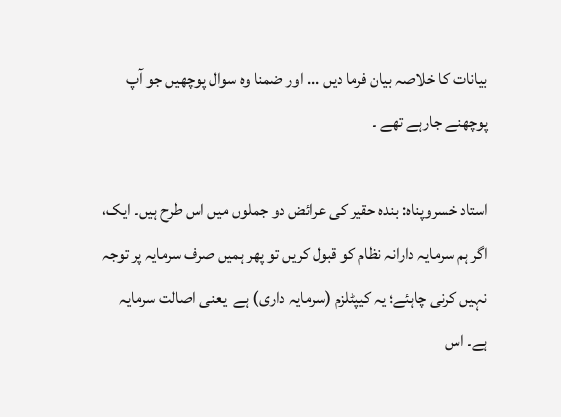بیانات کا خلاصہ بیان فرما دیں ... اور ضمنا وہ سوال پوچھیں جو آپ پوچھنے جارہے تھے ۔

استاد خسروپناہ: بندہ حقیر کی عرائض دو جملوں میں اس طرح ہیں۔ ایک، اگر ہم سرمایہ دارانہ نظام کو قبول کریں تو پھر ہمیں صرف سرمایہ پر توجہ نہیں کرنی چاہئے؛ یہ کیپٹلزم (سرمایہ داری) ہے  یعنی اصالت سرمایہ ہے۔ اس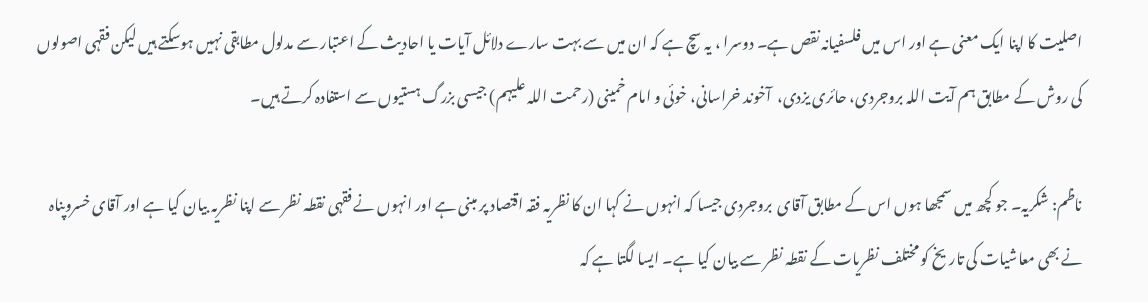اصلیت کا اپنا ایک معنی ہے اور اس میں فلسفیانہ نقص ہے۔ دوسرا ، یہ سچ ہے کہ ان میں سے بہت سارے دلائل آیات یا احادیث کے اعتبار سے مدلول مطابقی نہیں ہوسکتے ہیں لیکن فقہی اصولوں کی روش کے مطابق ہم آیت اللہ بروجردی، حائری یزدی،  آخوند خراسانی، خوئی و امام خمینی (رحمت اللہ علیہم) جیسی بزرگ ہستیوں سے استفادہ کرتے ہیں۔

ناظم: شکریہ۔ جو کچھ میں سمجھا ہوں اس کے مطابق آقای  بروجردی جیسا کہ انہوں نے کہا ان کا نظریہ فقہ اقتصاد پر مبنی ہے اور انہوں نے فقہی نقطہ نظر سے اپنا نظریہ بیان کیا ہے اور آقای خسروپناہ نے بھی معاشیات کی تاریخ کو مختلف نظریات کے نقطہ نظر سے بیان کیا ہے۔ ایسا لگتا ہے کہ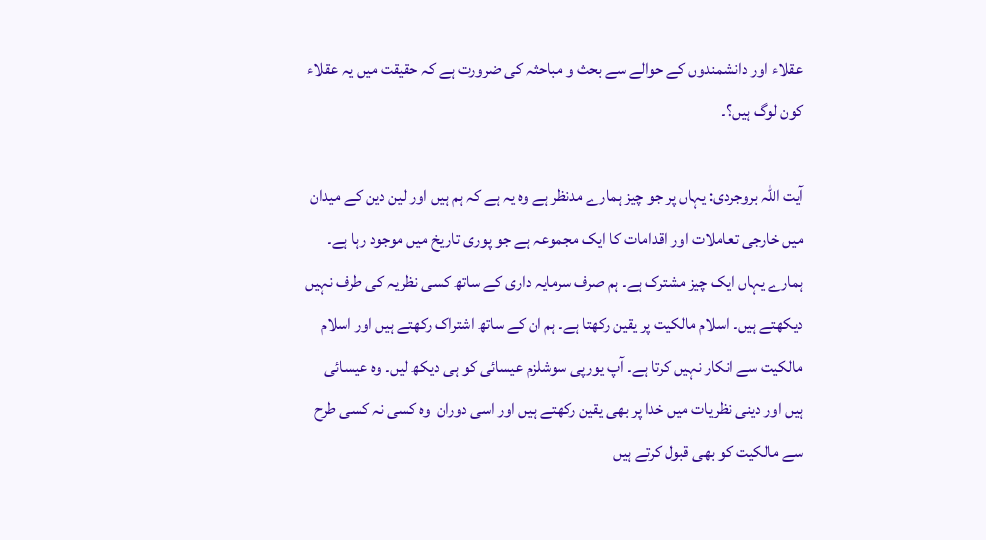عقلاء اور دانشمندوں کے حوالے سے بحث و مباحثہ کی ضرورت ہے کہ حقیقت میں یہ عقلاء کون لوگ ہیں؟۔

آیت اللہ بروجردی: یہاں پر جو چیز ہمارے مدنظر ہے وہ یہ ہے کہ ہم ہیں اور لین دین کے میدان میں خارجی تعاملات اور اقدامات کا ایک مجموعہ ہے جو پوری تاریخ میں موجود رہا ہے۔ ہمارے یہاں ایک چیز مشترک ہے۔ ہم صرف سرمایہ داری کے ساتھ کسی نظریہ کی طرف نہیں دیکھتے ہیں۔ اسلام مالکیت پر یقین رکھتا ہے۔ ہم ان کے ساتھ اشتراک رکھتے ہیں اور اسلام مالکیت سے انکار نہیں کرتا ہے۔ آپ یورپی سوشلزم عیسائی کو ہی دیکھ لیں۔ وہ عیسائی ہیں اور دینی نظریات میں خدا پر بھی یقین رکھتے ہیں اور اسی دوران  وہ کسی نہ کسی طرح سے مالکیت کو بھی قبول کرتے ہیں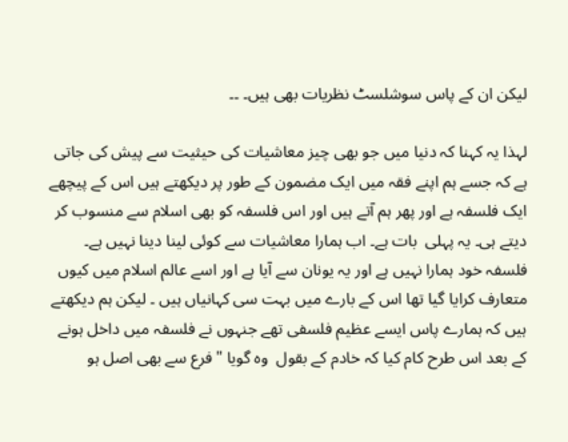لیکن ان کے پاس سوشلسٹ نظریات بھی ہیں۔ ۔۔

لہذا یہ کہنا کہ دنیا میں جو بھی چیز معاشیات کی حیثیت سے پیش کی جاتی ہے کہ جسے ہم اپنے فقہ میں ایک مضمون کے طور پر دیکھتے ہیں اس کے پیچھے ایک فلسفہ ہے اور پھر ہم آتے ہیں اور اس فلسفہ کو بھی اسلام سے منسوب کر دیتے ہی۔ یہ پہلی  بات ہے۔ اب ہمارا معاشیات سے کوئی لینا دینا نہیں ہے۔ فلسفہ خود ہمارا نہیں ہے اور یہ یونان سے آیا ہے اور اسے عالم اسلام میں کیوں متعارف کرایا گیا تھا اس کے بارے میں بہت سی کہانیاں ہیں ۔ لیکن ہم دیکھتے ہیں کہ ہمارے پاس ایسے عظیم فلسفی تھے جنہوں نے فلسفہ میں داخل ہونے کے بعد اس طرح کام کیا کہ خادم کے بقول  وہ گویا "فرع سے بھی اصل ہو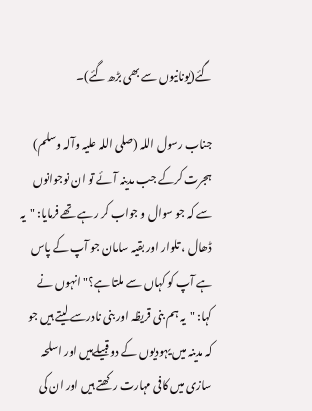گئے(یونانیوں سے بھی بڑھ گئے)۔

جناب رسول اللہ (صلی اللہ علیہ وآلہ وسلم) ہجرت کرکے جب مدینہ آئے تو ان نوجوانوں سے کہ جو سوال و جواب کر رہے تھے فرمایا: "یہ ڈھال ، تلوار اور بقیہ سامان جو آپ کے پاس ہے آپ کو کہاں سے ملتا ہے؟" انہوں نے کہا: "یہ ہم بنی قریظہ اور بنی نادرسے لیتے ہیں جو کہ مدینہ میں یہودیوں کے دو قبیلےہیں اور اسلحہ سازی میں کافی مہارت رکھتے ہیں اور ان کی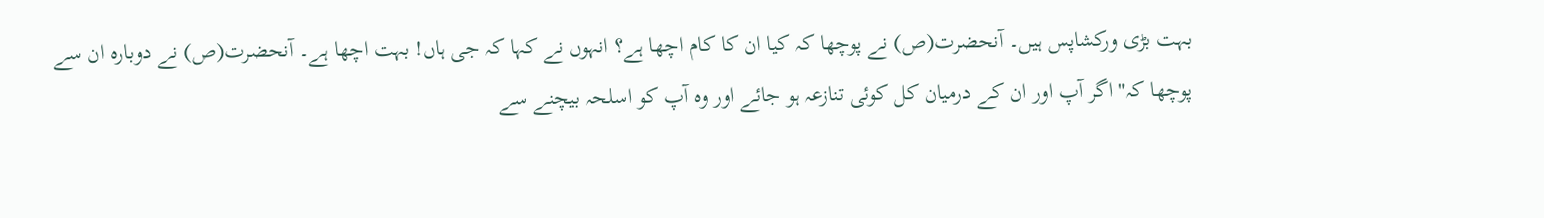بہت بڑی ورکشاپس ہیں۔ آنحضرت(ص) نے پوچھا کہ کیا ان کا کام اچھا ہے؟ انہوں نے کہا کہ جی ہاں! بہت اچھا ہے۔ آنحضرت(ص) نے دوبارہ ان سے پوچھا کہ"اگر آپ اور ان کے درمیان کل کوئی تنازعہ ہو جائے اور وہ آپ کو اسلحہ بیچنے سے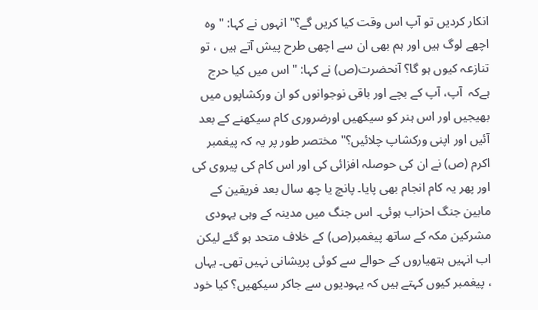انکار کردیں تو آپ اس وقت کیا کریں گے؟" انہوں نے کہا: "وہ اچھے لوگ ہیں اور ہم بھی ان سے اچھی طرح پیش آتے ہیں ، تو تنازعہ کیوں ہو گا؟ آنحضرت(ص) نے کہا: " اس میں کیا حرج ہےکہ  آپ، آپ کے بچے اور باقی نوجوانوں کو ان ورکشاپوں میں بھیجیں اور اس ہنر کو سیکھیں اورضروری کام سیکھنے کے بعد  آئیں اور اپنی ورکشاپ چلائیں؟" مختصر طور پر یہ کہ پیغمبر اکرم (ص) نے ان کی حوصلہ افزائی کی اور اس کام کی پیروی کی اور پھر یہ کام انجام بھی پایا۔ پانچ یا چھ سال بعد فریقین کے مابین جنگ احزاب ہوئی۔ اس جنگ میں مدینہ کے وہی یہودی مشرکین مکہ کے ساتھ پیغمبر(ص) کے خلاف متحد ہو گئے لیکن اب انہیں ہتھیاروں کے حوالے سے کوئی پریشانی نہیں تھی۔ یہاں ، پیغمبر کیوں کہتے ہیں کہ یہودیوں سے جاکر سیکھیں؟ کیا خود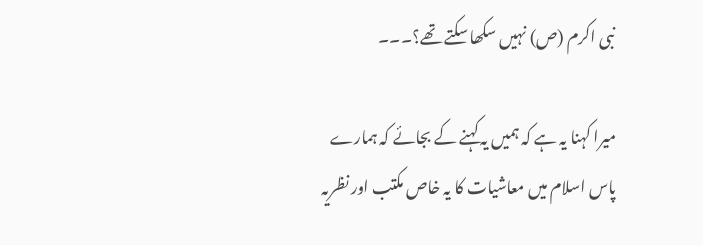نبی اکرم (ص) نہیں سکھا سکتے تھے؟۔۔۔

میرا کہنا یہ ہے کہ ہمیں یہ کہنے کے بجائے کہ ہمارے پاس اسلام میں معاشیات کا یہ خاص مکتب اور نظریہ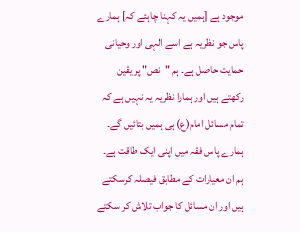موجود ہے [ہمیں یہ کہنا چاہئے کہ] ہمارے پاس جو نظریہ ہے اسے الہی اور وحیانی حمایت حاصل ہے۔ ہم "نص" پر یقین رکھتے ہیں اور ہمارا نظریہ یہ نہیں ہے کہ تمام مسائل امام(ع) ہی ہمیں بتائیں گے۔ ہمارے پاس فقہ میں اپنی ایک طاقت ہے۔ ہم ان معیارات کے مطابق فیصلہ کرسکتے ہیں اور ان مسائل کا جواب تلاش کر سکتے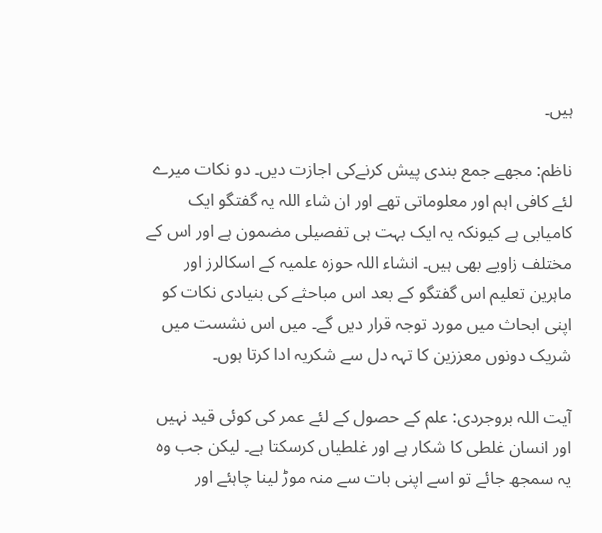ہیں۔

ناظم: مجھے جمع بندی پیش کرنےکی اجازت دیں۔ دو نکات میرے لئے کافی اہم اور معلوماتی تھے اور ان شاء اللہ یہ گفتگو ایک کامیابی ہے کیونکہ یہ ایک بہت ہی تفصیلی مضمون ہے اور اس کے مختلف زاویے بھی ہیں۔ انشاء اللہ حوزہ علمیہ کے اسکالرز اور ماہرین تعلیم اس گفتگو کے بعد اس مباحثے کی بنیادی نکات کو اپنی ابحاث میں مورد توجہ قرار دیں گے۔ میں اس نشست میں شریک دونوں معززین کا تہہ دل سے شکریہ ادا کرتا ہوں۔

آیت اللہ بروجردی: علم کے حصول کے لئے عمر کی کوئی قید نہیں اور انسان غلطی کا شکار ہے اور غلطیاں کرسکتا ہے۔ لیکن جب وہ یہ سمجھ جائے تو اسے اپنی بات سے منہ موڑ لینا چاہئے اور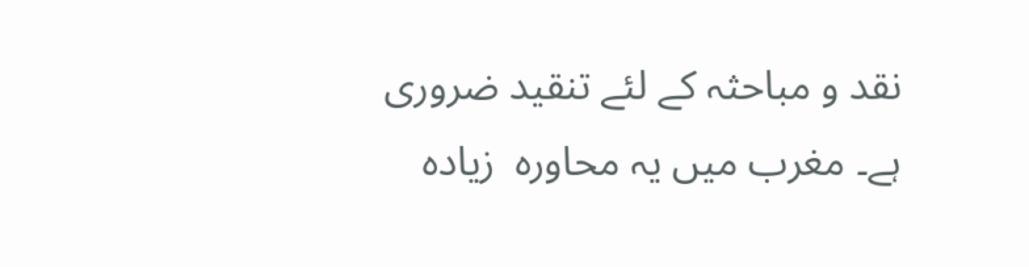نقد و مباحثہ کے لئے تنقید ضروری ہے۔ مغرب میں یہ محاورہ  زیادہ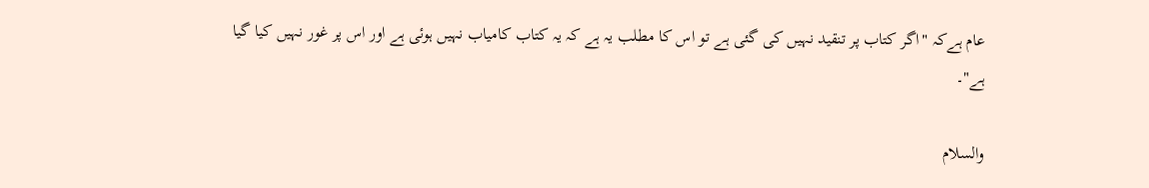عام ہےکہ "اگر کتاب پر تنقید نہیں کی گئی ہے تو اس کا مطلب یہ ہے کہ یہ کتاب کامیاب نہیں ہوئی ہے اور اس پر غور نہیں کیا گیا ہے"۔

والسلام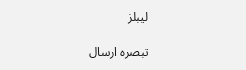لیبلز

تبصرہ ارسال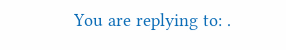You are replying to: .